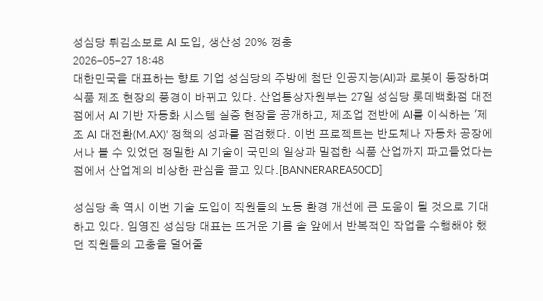성심당 튀김소보로 AI 도입, 생산성 20% 껑충
2026-05-27 18:48
대한민국을 대표하는 향토 기업 성심당의 주방에 첨단 인공지능(AI)과 로봇이 등장하며 식품 제조 현장의 풍경이 바뀌고 있다. 산업통상자원부는 27일 성심당 롯데백화점 대전점에서 AI 기반 자동화 시스템 실증 현장을 공개하고, 제조업 전반에 AI를 이식하는 '제조 AI 대전환(M.AX)' 정책의 성과를 점검했다. 이번 프로젝트는 반도체나 자동차 공장에서나 볼 수 있었던 정밀한 AI 기술이 국민의 일상과 밀접한 식품 산업까지 파고들었다는 점에서 산업계의 비상한 관심을 끌고 있다.[BANNERAREA50CD]

성심당 측 역시 이번 기술 도입이 직원들의 노동 환경 개선에 큰 도움이 될 것으로 기대하고 있다. 임영진 성심당 대표는 뜨거운 기름 솥 앞에서 반복적인 작업을 수행해야 했던 직원들의 고충을 덜어줄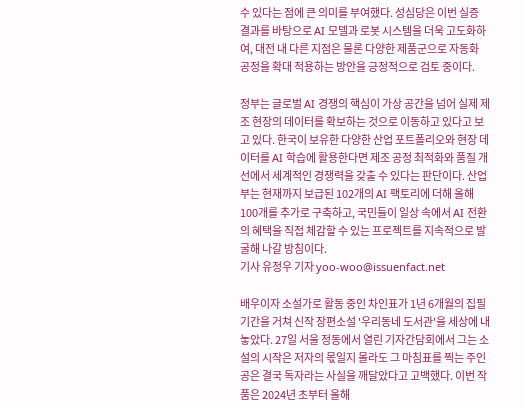수 있다는 점에 큰 의미를 부여했다. 성심당은 이번 실증 결과를 바탕으로 AI 모델과 로봇 시스템을 더욱 고도화하여, 대전 내 다른 지점은 물론 다양한 제품군으로 자동화 공정을 확대 적용하는 방안을 긍정적으로 검토 중이다.

정부는 글로벌 AI 경쟁의 핵심이 가상 공간을 넘어 실제 제조 현장의 데이터를 확보하는 것으로 이동하고 있다고 보고 있다. 한국이 보유한 다양한 산업 포트폴리오와 현장 데이터를 AI 학습에 활용한다면 제조 공정 최적화와 품질 개선에서 세계적인 경쟁력을 갖출 수 있다는 판단이다. 산업부는 현재까지 보급된 102개의 AI 팩토리에 더해 올해 100개를 추가로 구축하고, 국민들이 일상 속에서 AI 전환의 혜택을 직접 체감할 수 있는 프로젝트를 지속적으로 발굴해 나갈 방침이다.
기사 유정우 기자 yoo-woo@issuenfact.net

배우이자 소설가로 활동 중인 차인표가 1년 6개월의 집필 기간을 거쳐 신작 장편소설 '우리동네 도서관'을 세상에 내놓았다. 27일 서울 정동에서 열린 기자간담회에서 그는 소설의 시작은 저자의 몫일지 몰라도 그 마침표를 찍는 주인공은 결국 독자라는 사실을 깨달았다고 고백했다. 이번 작품은 2024년 초부터 올해